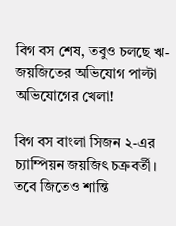বিগ বস শেষ, তবুও চলছে ঋ-জয়জিতের অভিযোগ পাল্টা অভিযোগের খেলা!

বিগ বস বাংলা সিজন ২-এর চ্যাম্পিয়ন জয়জিৎ চক্রবর্তী। তবে জিতেও শান্তি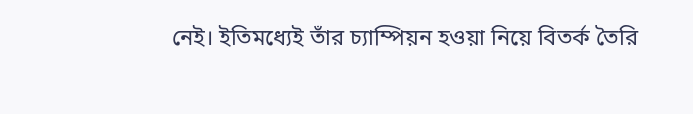নেই। ইতিমধ্যেই তাঁর চ্যাম্পিয়ন হওয়া নিয়ে বিতর্ক তৈরি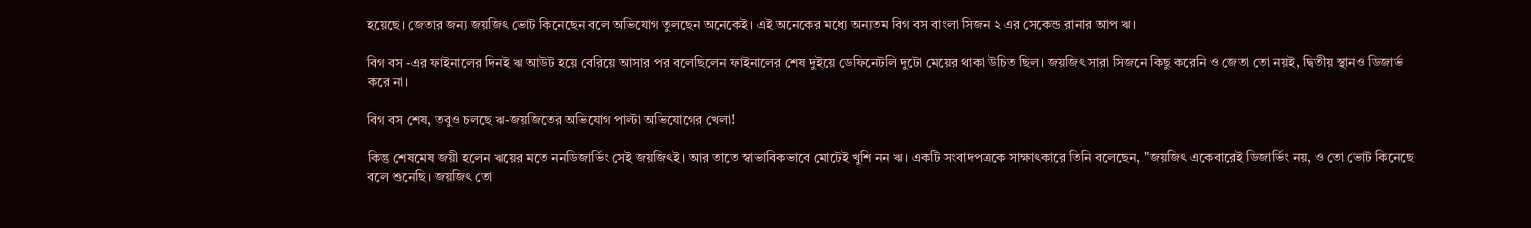হয়েছে। জেতার জন্য জয়জিৎ ভোট কিনেছেন বলে অভিযোগ তুলছেন অনেকেই। এই অনেকের মধ্যে অন্যতম বিগ বস বাংলা সিজন ২ এর সেকেন্ড রানার আপ ঋ।

বিগ বস -এর ফাইনালের দিনই ঋ আউট হয়ে বেরিয়ে আসার পর বলেছিলেন ফাইনালের শেষ দুইয়ে ডেফিনেটলি দুটো মেয়ের থাকা উচিত ছিল। জয়জিৎ সারা সিজনে কিছু করেনি ও জেতা তো নয়ই, দ্বিতীয় স্থানও ডিজার্ভ করে না।

বিগ বস শেষ, তবুও চলছে ঋ-জয়জিতের অভিযোগ পাল্টা অভিযোগের খেলা!

কিন্তু শেষমেষ জয়ী হলেন ঋয়ের মতে ননডিজার্ভিং সেই জয়জিৎই। আর তাতে স্বাভাবিকভাবে মোটেই খুশি নন ঋ। একটি সংবাদপত্রকে সাক্ষাৎকারে তিনি বলেছেন, "জয়জিৎ একেবারেই ডিজার্ভিং নয়, ও তো ভোট কিনেছে বলে শুনেছি। জয়জিৎ তো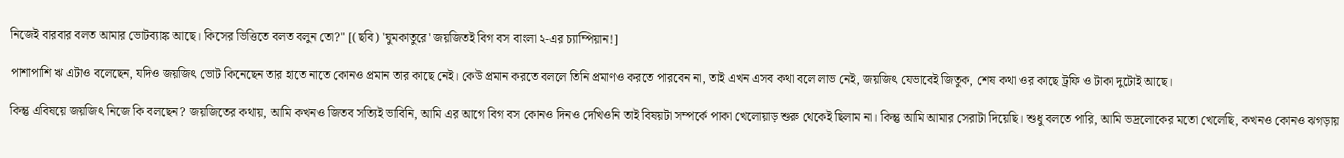নিজেই বারবার বলত আমার ভোটব্যাঙ্ক আছে। কিসের ভিত্তিতে বলত বলুন তো?" [(ছবি) 'ঘুমকাতুরে' জয়জিতই বিগ বস বাংলা ২-এর চ্যাম্পিয়ান!]

পাশাপাশি ঋ এটাও বলেছেন, যদিও জয়জিৎ ভোট কিনেছেন তার হাতে নাতে কোনও প্রমান তার কাছে নেই। কেউ প্রমান করতে বললে তিনি প্রমাণও করতে পারবেন না, তাই এখন এসব কথা বলে লাভ নেই, জয়জিৎ যেভাবেই জিতুক, শেষ কথা ওর কাছে ট্রফি ও টাকা দুটোই আছে।

কিন্তু এবিষয়ে জয়জিৎ নিজে কি বলছেন? জয়জিতের কথায়, আমি কখনও জিতব সত্যিই ভাবিনি, আমি এর আগে বিগ বস কোনও দিনও দেখিওনি তাই বিষয়টা সম্পর্কে পাকা খেলোয়াড় শুরু থেকেই ছিলাম না। কিন্তু আমি আমার সেরাটা দিয়েছি। শুধু বলতে পারি, আমি ভদ্রলোকের মতো খেলেছি, কখনও কোনও ঝগড়ায়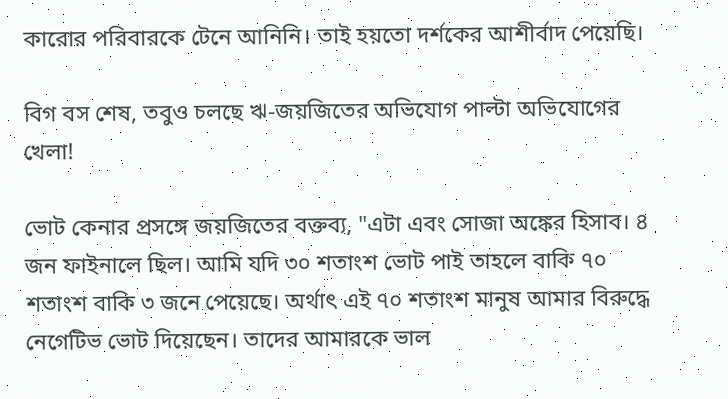কারোর পরিবারকে টেনে আনিনি। তাই হয়তো দর্শকের আশীর্বাদ পেয়েছি।

বিগ বস শেষ, তবুও চলছে ঋ-জয়জিতের অভিযোগ পাল্টা অভিযোগের খেলা!

ভোট কেনার প্রসঙ্গে জয়জিতের বক্তব্য, "এটা এবং সোজা অঙ্কের হিসাব। ৪ জন ফাইনালে ছিল। আমি যদি ৩০ শতাংশ ভোট পাই তাহলে বাকি ৭০ শতাংশ বাকি ৩ জনে পেয়েছে। অর্থাৎ এই ৭০ শতাংশ মানুষ আমার বিরুদ্ধে নেগেটিভ ভোট দিয়েছেন। তাদের আমারকে ভাল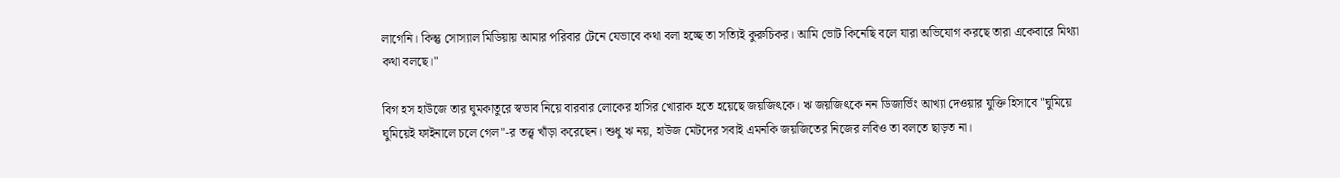লাগেনি। কিন্তু সোস্যাল মিডিয়ায় আমার পরিবার টেনে যেভাবে কথা বলা হচ্ছে তা সত্যিই কুরুচিকর। আমি ভোট কিনেছি বলে যারা অভিযোগ করছে তারা একেবারে মিথ্যা কথা বলছে।"

বিগ হস হাউজে তার ঘুমকাতুরে স্বভাব নিয়ে বারবার লোকের হাসির খোরাক হতে হয়েছে জয়জিৎকে। ঋ জয়জিৎকে নন ডিজার্ভিং আখ্যা দেওয়ার যুক্তি হিসাবে "ঘুমিয়ে ঘুমিয়েই ফাইনালে চলে গেল"-র তত্ত্ব খাঁড়া করেছেন। শুধু ঋ নয়, হাউজ মেটদের সবাই এমনকি জয়জিতের নিজের লবিও তা বলতে ছাড়ত না।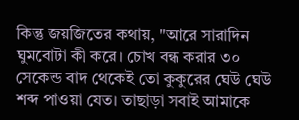কিন্তু জয়জিতের কথায়, "আরে সারাদিন ঘুমবোটা কী করে। চোখ বন্ধ করার ৩০ সেকেন্ড বাদ থেকেই তো কুকুরের ঘেউ ঘেউ শব্দ পাওয়া যেত। তাছাড়া সবাই আমাকে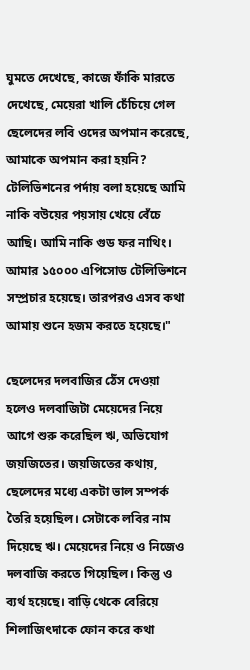ঘুমতে দেখেছে, কাজে ফাঁকি মারতে দেখেছে, মেয়েরা খালি চেঁচিয়ে গেল ছেলেদের লবি ওদের অপমান করেছে, আমাকে অপমান করা হয়নি? টেলিভিশনের পর্দায় বলা হয়েছে আমি নাকি বউয়ের পয়সায় খেয়ে বেঁচে আছি। আমি নাকি গুড ফর নাথিং। আমার ১৫০০০ এপিসোড টেলিভিশনে সম্প্রচার হয়েছে। তারপরও এসব কথা আমায় শুনে হজম করতে হয়েছে।"

ছেলেদের দলবাজির ঠেঁস দেওয়া হলেও দলবাজিটা মেয়েদের নিয়ে আগে শুরু করেছিল ঋ, অভিযোগ জয়জিতের। জয়জিতের কথায়, ছেলেদের মধ্যে একটা ভাল সম্পর্ক তৈরি হয়েছিল। সেটাকে লবির নাম দিয়েছে ঋ। মেয়েদের নিয়ে ও নিজেও দলবাজি করতে গিয়েছিল। কিন্তু ও ব্যর্থ হয়েছে। বাড়ি থেকে বেরিয়ে শিলাজিৎদাকে ফোন করে কথা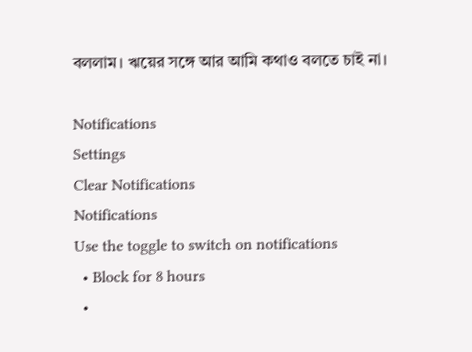বললাম। ঋয়ের সঙ্গে আর আমি কথাও বলতে চাই না।

Notifications
Settings
Clear Notifications
Notifications
Use the toggle to switch on notifications
  • Block for 8 hours
  •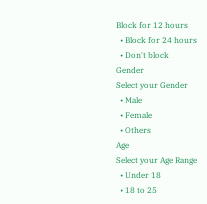Block for 12 hours
  • Block for 24 hours
  • Don't block
Gender
Select your Gender
  • Male
  • Female
  • Others
Age
Select your Age Range
  • Under 18
  • 18 to 25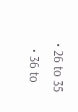• 26 to 35
  • 36 to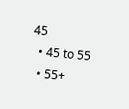45
  • 45 to 55
  • 55+